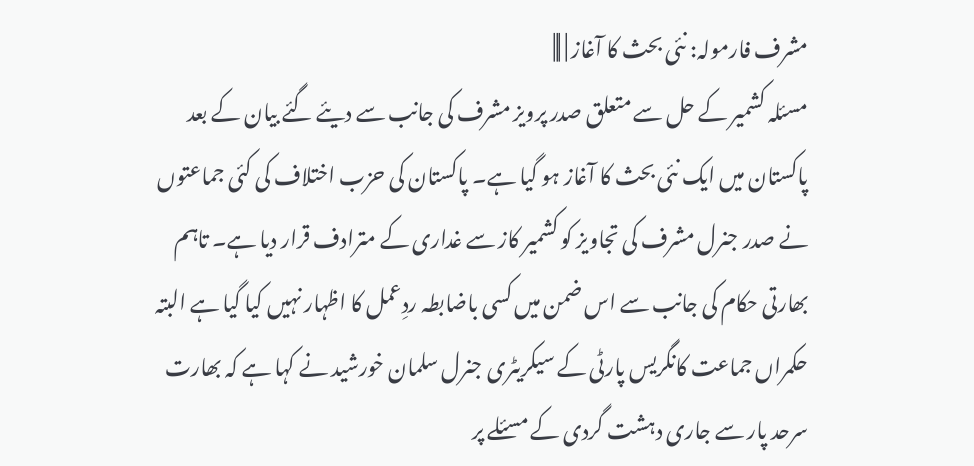مشرف فارمولہ: نئی بحث کا آغاز | |||
مسئلہ کشمیر کے حل سے متعلق صدر پرویز مشرف کی جانب سے دیئے گئے بیان کے بعد پاکستان میں ایک نئی بحث کا آغاز ہو گیا ہے۔ پاکستان کی حزب اختلاف کی کئی جماعتوں نے صدر جنرل مشرف کی تجاویز کو کشمیر کاز سے غداری کے مترادف قرار دیا ہے۔ تاہم بھارتی حکام کی جانب سے اس ضمن میں کسی باضابطہ ردِعمل کا اظہار نہیں کیا گیا ہے البتہ حکمراں جماعت کانگریس پارٹی کے سیکریٹری جنرل سلمان خورشید نے کہا ہے کہ بھارت سرحد پار سے جاری دہشت گردی کے مسئلے پر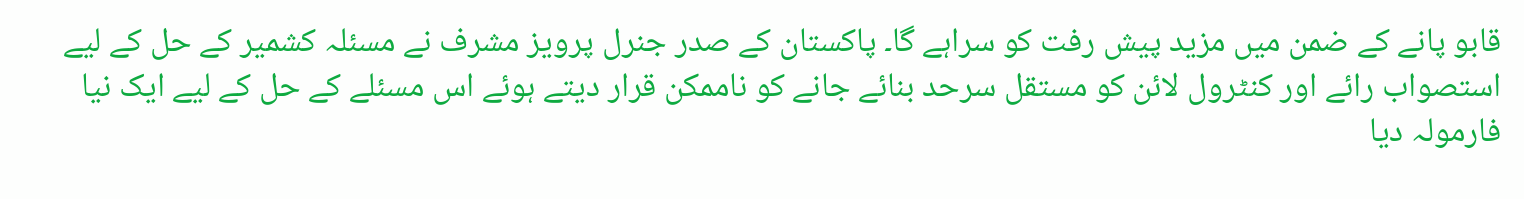قابو پانے کے ضمن میں مزید پیش رفت کو سراہے گا۔ پاکستان کے صدر جنرل پرویز مشرف نے مسئلہ کشمیر کے حل کے لیے استصواب رائے اور کنٹرول لائن کو مستقل سرحد بنائے جانے کو ناممکن قرار دیتے ہوئے اس مسئلے کے حل کے لیے ایک نیا فارمولہ دیا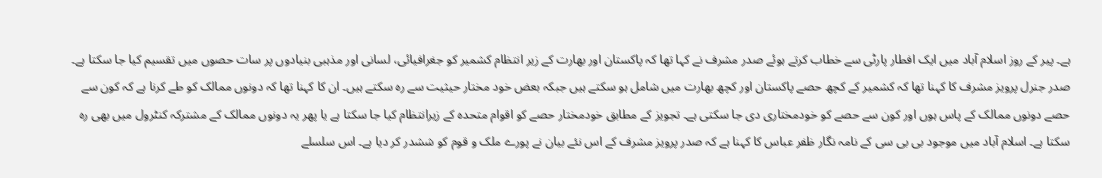ہے۔ پیر کے روز اسلام آباد میں ایک افطار پارٹی سے خطاب کرتے ہوئے صدر مشرف نے کہا تھا کہ پاکستان اور بھارت کے زیر انتظام کشمیر کو جغرافیائی، لسانی اور مذہبی بنیادوں پر سات حصوں میں تقسیم کیا جا سکتا ہے۔ صدر جنرل پرویز مشرف کا کہنا تھا کہ کشمیر کے کچھ حصے پاکستان اور کچھ بھارت میں شامل ہو سکتے ہیں جبکہ بعض خود مختار حیثیت سے رہ سکتے ہیں۔ ان کا کہنا تھا کہ دونوں ممالک کو طے کرنا ہے کہ کون سے حصے دونوں ممالک کے پاس ہوں اور کون سے حصے کو خودمختاری دی جا سکتی ہے۔ تجویز کے مطابق خودمختار حصے کو اقوام متحدہ کے زیرانتظام کیا جا سکتا ہے یا پھر یہ دونوں ممالک کے مشترکہ کنٹرول میں بھی رہ سکتا ہے۔ اسلام آباد میں موجود بی بی سی کے نامہ نگار ظفر عباس کا کہنا ہے کہ صدر پرویز مشرف کے اس نئے بیان نے پورے ملک و قوم کو ششدر کر دیا ہے۔ اس سلسلے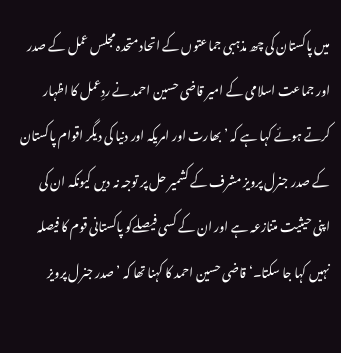میں پاکستان کی چھ مذہبی جماعتوں کے اتحاد متحدہ مجلس عمل کے صدر اور جماعت اسلامی کے امیر قاضی حسین احمد نے ردِعمل کا اظہار کرتے ہوئے کہا ہے کہ ’بھارت اور امریکہ اور دنیا کی دیگر اقوام پاکستان کے صدر جنرل پرویز مشرف کے کشمیر حل پر توجہ نہ دیں کیونکہ ان کی اپنی حیثیت متنازعہ ہے اور ان کے کسی فیصلےکو پاکستانی قوم کا فیصلہ نہیں کہا جا سکتا۔‘ قاضی حسین احمد کا کہنا تھا کہ ’صدر جنرل پرویز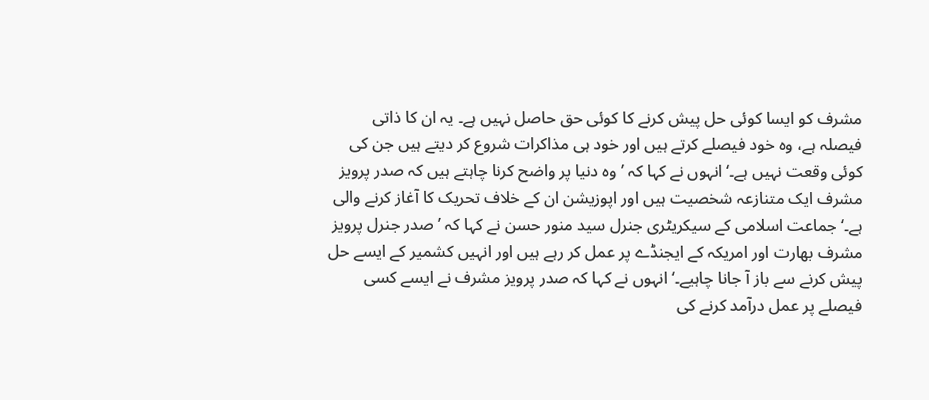مشرف کو ایسا کوئی حل پیش کرنے کا کوئی حق حاصل نہیں ہے۔ یہ ان کا ذاتی فیصلہ ہے، وہ خود فیصلے کرتے ہیں اور خود ہی مذاکرات شروع کر دیتے ہیں جن کی کوئی وقعت نہیں ہے۔‘ انہوں نے کہا کہ ’وہ دنیا پر واضح کرنا چاہتے ہیں کہ صدر پرویز مشرف ایک متنازعہ شخصیت ہیں اور اپوزیشن ان کے خلاف تحریک کا آغاز کرنے والی ہے۔‘ جماعت اسلامی کے سیکریٹری جنرل سید منور حسن نے کہا کہ ’صدر جنرل پرویز مشرف بھارت اور امریکہ کے ایجنڈے پر عمل کر رہے ہیں اور انہیں کشمیر کے ایسے حل پیش کرنے سے باز آ جانا چاہیے۔‘ انہوں نے کہا کہ صدر پرویز مشرف نے ایسے کسی فیصلے پر عمل درآمد کرنے کی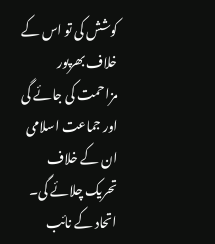کوشش کی تو اس کے خلاف بھرپور مزاحمت کی جائے گی اور جماعت اسلامی ان کے خلاف تحریک چلائے گی۔ اتحاد کے نائب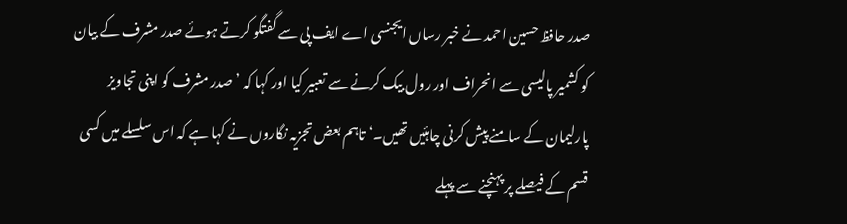صدر حافظ حسین احمد نے خبر رساں ایجنسی اے ایف پی سے گفتگو کرتے ہوئے صدر مشرف کے بیان کو کشمیر پالیسی سے انحراف اور رول بیک کرنے سے تعبیر کیا اور کہا کہ ’صدر مشرف کو اپنی تجاویز پارلیمان کے سامنے پیش کرنی چاہئیں تھیں۔‘ تاہم بعض تجزیہ نگاروں نے کہا ہے کہ اس سلسلے میں کسی قسم کے فیصلے پر پہنچنے سے پہلے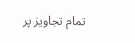تمام تجاویز پر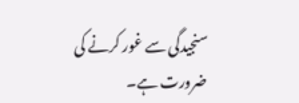سنجیدگی سے غور کرنے کی ضرورت ہے۔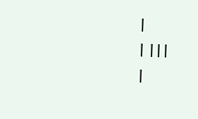|
| |||
|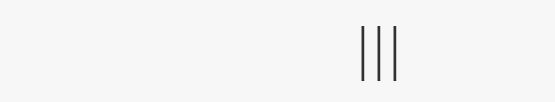|||